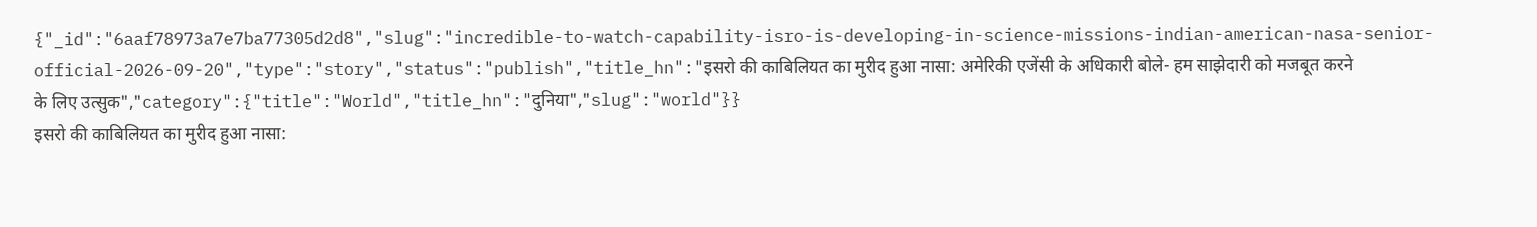{"_id":"6aaf78973a7e7ba77305d2d8","slug":"incredible-to-watch-capability-isro-is-developing-in-science-missions-indian-american-nasa-senior-official-2026-09-20","type":"story","status":"publish","title_hn":"इसरो की काबिलियत का मुरीद हुआ नासा: अमेरिकी एजेंसी के अधिकारी बोले- हम साझेदारी को मजबूत करने के लिए उत्सुक","category":{"title":"World","title_hn":"दुनिया","slug":"world"}}
इसरो की काबिलियत का मुरीद हुआ नासा: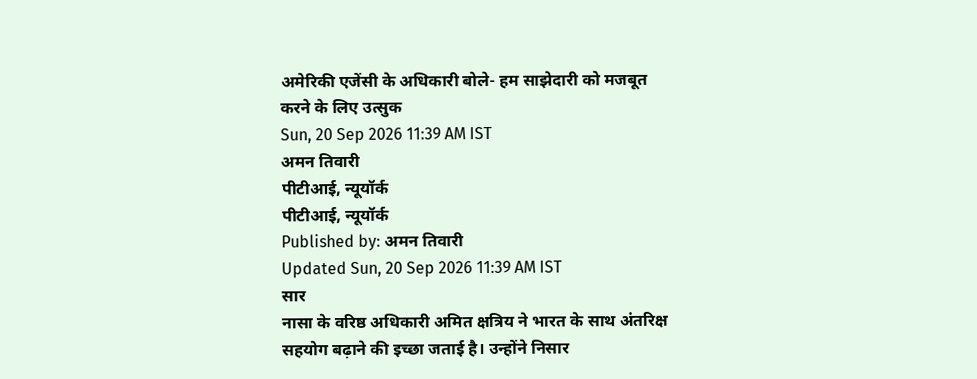अमेरिकी एजेंसी के अधिकारी बोले- हम साझेदारी को मजबूत करने के लिए उत्सुक
Sun, 20 Sep 2026 11:39 AM IST
अमन तिवारी
पीटीआई, न्यूयॉर्क
पीटीआई, न्यूयॉर्क
Published by: अमन तिवारी
Updated Sun, 20 Sep 2026 11:39 AM IST
सार
नासा के वरिष्ठ अधिकारी अमित क्षत्रिय ने भारत के साथ अंतरिक्ष सहयोग बढ़ाने की इच्छा जताई है। उन्होंने निसार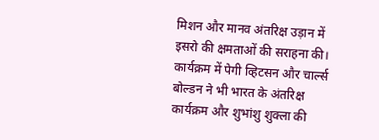मिशन और मानव अंतरिक्ष उड़ान में इसरो की क्षमताओं की सराहना की। कार्यक्रम में पेगी व्हिटसन और चार्ल्स बोल्डन ने भी भारत के अंतरिक्ष कार्यक्रम और शुभांशु शुक्ला की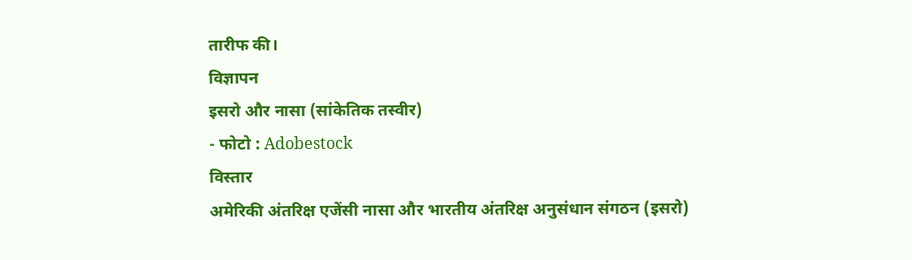तारीफ की।
विज्ञापन
इसरो और नासा (सांकेतिक तस्वीर)
- फोटो : Adobestock
विस्तार
अमेरिकी अंतरिक्ष एजेंसी नासा और भारतीय अंतरिक्ष अनुसंधान संगठन (इसरो)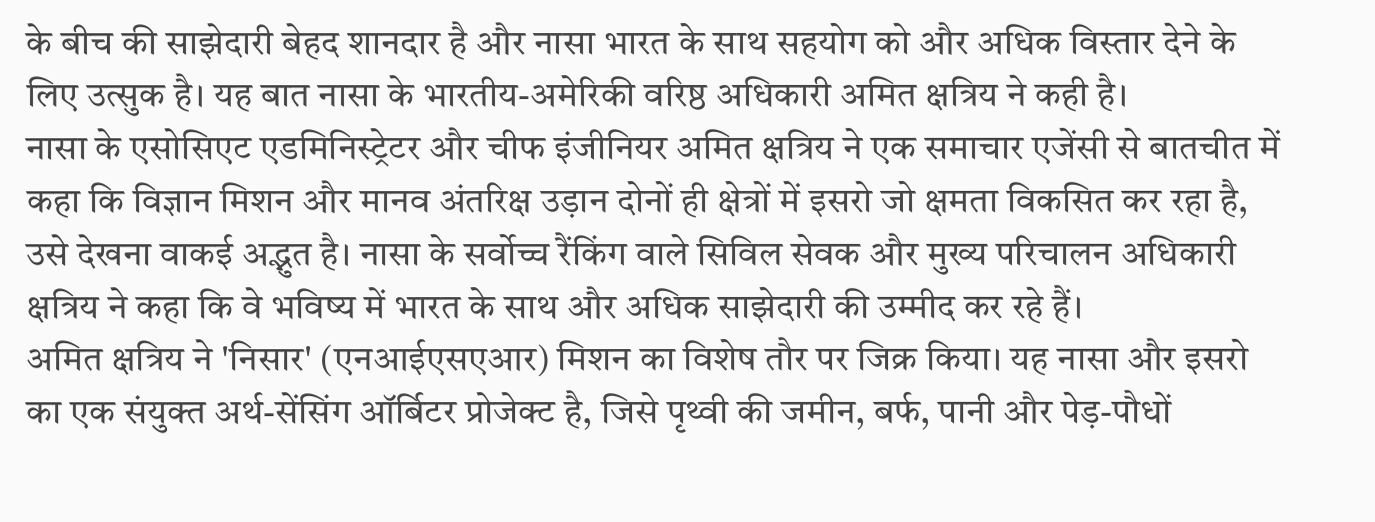के बीच की साझेदारी बेहद शानदार है और नासा भारत के साथ सहयोग को और अधिक विस्तार देने के लिए उत्सुक है। यह बात नासा के भारतीय-अमेरिकी वरिष्ठ अधिकारी अमित क्षत्रिय ने कही है।
नासा के एसोसिएट एडमिनिस्ट्रेटर और चीफ इंजीनियर अमित क्षत्रिय ने एक समाचार एजेंसी से बातचीत में कहा कि विज्ञान मिशन और मानव अंतरिक्ष उड़ान दोनों ही क्षेत्रों में इसरो जो क्षमता विकसित कर रहा है, उसे देखना वाकई अद्भुत है। नासा के सर्वोच्च रैंकिंग वाले सिविल सेवक और मुख्य परिचालन अधिकारी क्षत्रिय ने कहा कि वे भविष्य में भारत के साथ और अधिक साझेदारी की उम्मीद कर रहे हैं।
अमित क्षत्रिय ने 'निसार' (एनआईएसएआर) मिशन का विशेष तौर पर जिक्र किया। यह नासा और इसरो का एक संयुक्त अर्थ-सेंसिंग ऑर्बिटर प्रोजेक्ट है, जिसे पृथ्वी की जमीन, बर्फ, पानी और पेड़-पौधों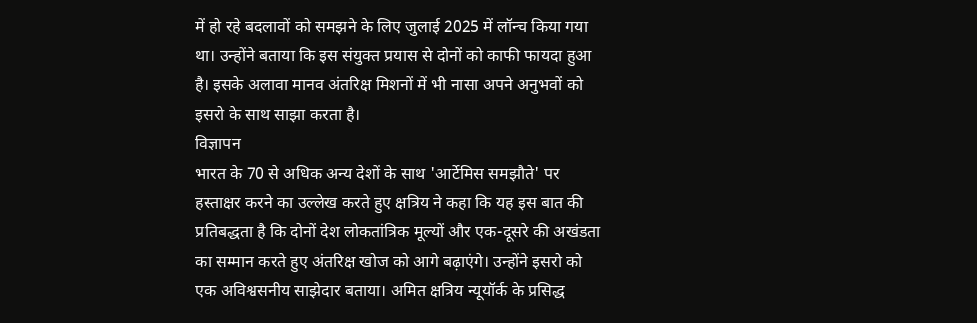में हो रहे बदलावों को समझने के लिए जुलाई 2025 में लॉन्च किया गया था। उन्होंने बताया कि इस संयुक्त प्रयास से दोनों को काफी फायदा हुआ है। इसके अलावा मानव अंतरिक्ष मिशनों में भी नासा अपने अनुभवों को इसरो के साथ साझा करता है।
विज्ञापन
भारत के 70 से अधिक अन्य देशों के साथ 'आर्टेमिस समझौते' पर हस्ताक्षर करने का उल्लेख करते हुए क्षत्रिय ने कहा कि यह इस बात की प्रतिबद्धता है कि दोनों देश लोकतांत्रिक मूल्यों और एक-दूसरे की अखंडता का सम्मान करते हुए अंतरिक्ष खोज को आगे बढ़ाएंगे। उन्होंने इसरो को एक अविश्वसनीय साझेदार बताया। अमित क्षत्रिय न्यूयॉर्क के प्रसिद्ध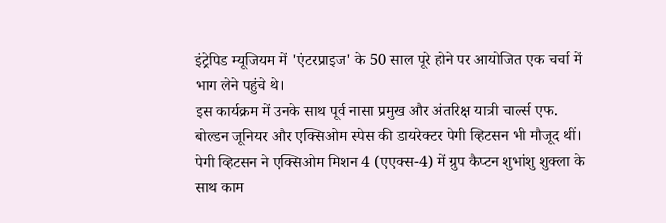इंट्रेपिड म्यूजियम में 'एंटरप्राइज' के 50 साल पूरे होने पर आयोजित एक चर्चा में भाग लेने पहुंचे थे।
इस कार्यक्रम में उनके साथ पूर्व नासा प्रमुख और अंतरिक्ष यात्री चार्ल्स एफ. बोल्डन जूनियर और एक्सिओम स्पेस की डायरेक्टर पेगी व्हिटसन भी मौजूद थीं। पेगी व्हिटसन ने एक्सिओम मिशन 4 (एएक्स-4) में ग्रुप कैप्टन शुभांशु शुक्ला के साथ काम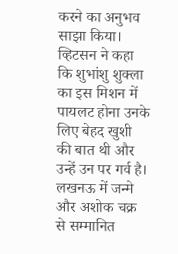करने का अनुभव साझा किया। व्हिटसन ने कहा कि शुभांशु शुक्ला का इस मिशन में पायलट होना उनके लिए बेहद खुशी की बात थी और उन्हें उन पर गर्व है।
लखनऊ में जन्मे और अशोक चक्र से सम्मानित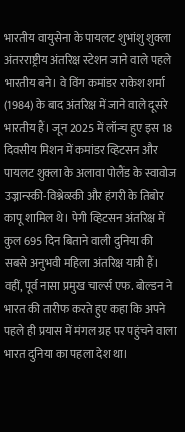भारतीय वायुसेना के पायलट शुभांशु शुक्ला अंतरराष्ट्रीय अंतरिक्ष स्टेशन जाने वाले पहले भारतीय बने। वे विंग कमांडर राकेश शर्मा (1984) के बाद अंतरिक्ष में जाने वाले दूसरे भारतीय हैं। जून 2025 में लॉन्च हुए इस 18 दिवसीय मिशन में कमांडर व्हिटसन और पायलट शुक्ला के अलावा पोलैंड के स्वावोज उज्नान्स्की-विश्नेव्स्की और हंगरी के तिबोर कापू शामिल थे। पेगी व्हिटसन अंतरिक्ष में कुल 695 दिन बिताने वाली दुनिया की सबसे अनुभवी महिला अंतरिक्ष यात्री हैं।
वहीं, पूर्व नासा प्रमुख चार्ल्स एफ. बोल्डन ने भारत की तारीफ करते हुए कहा कि अपने पहले ही प्रयास में मंगल ग्रह पर पहुंचने वाला भारत दुनिया का पहला देश था।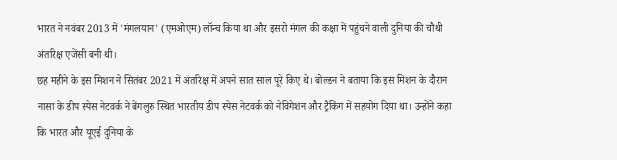भारत ने नवंबर 2013 में 'मंगलयान' (एमओएम) लॉन्च किया था और इसरो मंगल की कक्षा में पहुंचने वाली दुनिया की चौथी अंतरिक्ष एजेंसी बनी थी।
छह महीने के इस मिशन ने सितंबर 2021 में अंतरिक्ष में अपने सात साल पूरे किए थे। बोल्डन ने बताया कि इस मिशन के दौरान नासा के डीप स्पेस नेटवर्क ने बेंगलुरु स्थित भारतीय डीप स्पेस नेटवर्क को नेविगेशन और ट्रैकिंग में सहयोग दिया था। उन्होंने कहा कि भारत और यूएई दुनिया के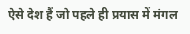ऐसे देश हैं जो पहले ही प्रयास में मंगल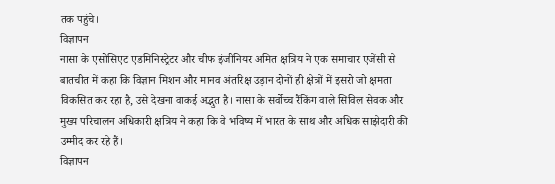तक पहुंचे।
विज्ञापन
नासा के एसोसिएट एडमिनिस्ट्रेटर और चीफ इंजीनियर अमित क्षत्रिय ने एक समाचार एजेंसी से बातचीत में कहा कि विज्ञान मिशन और मानव अंतरिक्ष उड़ान दोनों ही क्षेत्रों में इसरो जो क्षमता विकसित कर रहा है, उसे देखना वाकई अद्भुत है। नासा के सर्वोच्च रैंकिंग वाले सिविल सेवक और मुख्य परिचालन अधिकारी क्षत्रिय ने कहा कि वे भविष्य में भारत के साथ और अधिक साझेदारी की उम्मीद कर रहे हैं।
विज्ञापन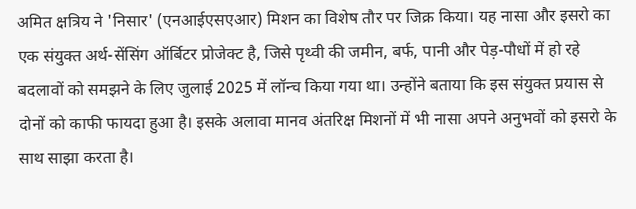अमित क्षत्रिय ने 'निसार' (एनआईएसएआर) मिशन का विशेष तौर पर जिक्र किया। यह नासा और इसरो का एक संयुक्त अर्थ-सेंसिंग ऑर्बिटर प्रोजेक्ट है, जिसे पृथ्वी की जमीन, बर्फ, पानी और पेड़-पौधों में हो रहे बदलावों को समझने के लिए जुलाई 2025 में लॉन्च किया गया था। उन्होंने बताया कि इस संयुक्त प्रयास से दोनों को काफी फायदा हुआ है। इसके अलावा मानव अंतरिक्ष मिशनों में भी नासा अपने अनुभवों को इसरो के साथ साझा करता है।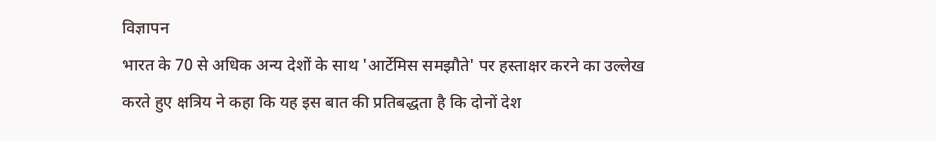विज्ञापन
भारत के 70 से अधिक अन्य देशों के साथ 'आर्टेमिस समझौते' पर हस्ताक्षर करने का उल्लेख करते हुए क्षत्रिय ने कहा कि यह इस बात की प्रतिबद्धता है कि दोनों देश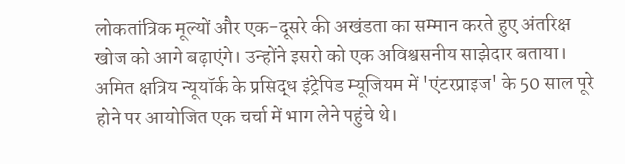लोकतांत्रिक मूल्यों और एक-दूसरे की अखंडता का सम्मान करते हुए अंतरिक्ष खोज को आगे बढ़ाएंगे। उन्होंने इसरो को एक अविश्वसनीय साझेदार बताया। अमित क्षत्रिय न्यूयॉर्क के प्रसिद्ध इंट्रेपिड म्यूजियम में 'एंटरप्राइज' के 50 साल पूरे होने पर आयोजित एक चर्चा में भाग लेने पहुंचे थे।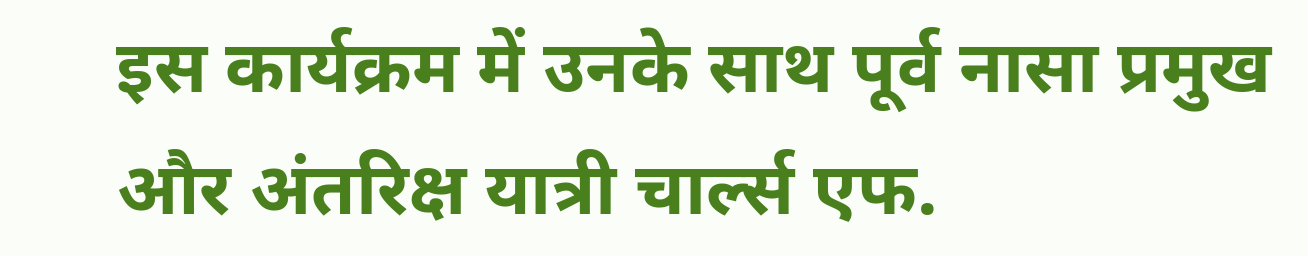इस कार्यक्रम में उनके साथ पूर्व नासा प्रमुख और अंतरिक्ष यात्री चार्ल्स एफ.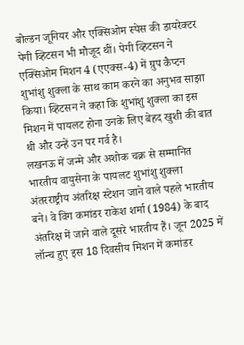बोल्डन जूनियर और एक्सिओम स्पेस की डायरेक्टर पेगी व्हिटसन भी मौजूद थीं। पेगी व्हिटसन ने एक्सिओम मिशन 4 (एएक्स-4) में ग्रुप कैप्टन शुभांशु शुक्ला के साथ काम करने का अनुभव साझा किया। व्हिटसन ने कहा कि शुभांशु शुक्ला का इस मिशन में पायलट होना उनके लिए बेहद खुशी की बात थी और उन्हें उन पर गर्व है।
लखनऊ में जन्मे और अशोक चक्र से सम्मानित भारतीय वायुसेना के पायलट शुभांशु शुक्ला अंतरराष्ट्रीय अंतरिक्ष स्टेशन जाने वाले पहले भारतीय बने। वे विंग कमांडर राकेश शर्मा (1984) के बाद अंतरिक्ष में जाने वाले दूसरे भारतीय हैं। जून 2025 में लॉन्च हुए इस 18 दिवसीय मिशन में कमांडर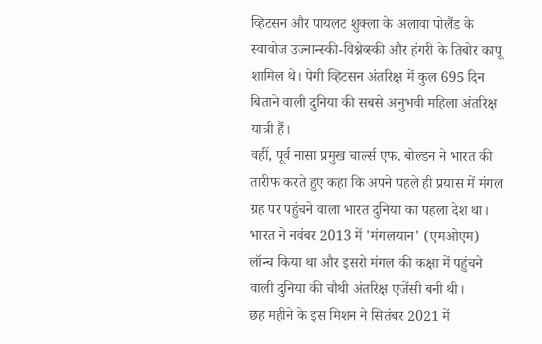व्हिटसन और पायलट शुक्ला के अलावा पोलैंड के स्वावोज उज्नान्स्की-विश्नेव्स्की और हंगरी के तिबोर कापू शामिल थे। पेगी व्हिटसन अंतरिक्ष में कुल 695 दिन बिताने वाली दुनिया की सबसे अनुभवी महिला अंतरिक्ष यात्री हैं।
वहीं, पूर्व नासा प्रमुख चार्ल्स एफ. बोल्डन ने भारत की तारीफ करते हुए कहा कि अपने पहले ही प्रयास में मंगल ग्रह पर पहुंचने वाला भारत दुनिया का पहला देश था। भारत ने नवंबर 2013 में 'मंगलयान' (एमओएम) लॉन्च किया था और इसरो मंगल की कक्षा में पहुंचने वाली दुनिया की चौथी अंतरिक्ष एजेंसी बनी थी।
छह महीने के इस मिशन ने सितंबर 2021 में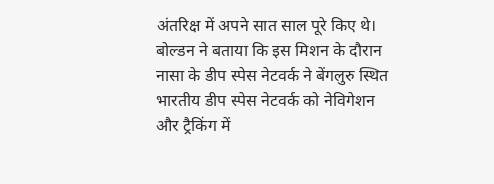अंतरिक्ष में अपने सात साल पूरे किए थे। बोल्डन ने बताया कि इस मिशन के दौरान नासा के डीप स्पेस नेटवर्क ने बेंगलुरु स्थित भारतीय डीप स्पेस नेटवर्क को नेविगेशन और ट्रैकिंग में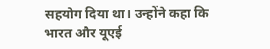सहयोग दिया था। उन्होंने कहा कि भारत और यूएई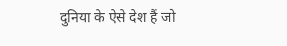दुनिया के ऐसे देश हैं जो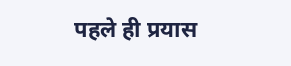पहले ही प्रयास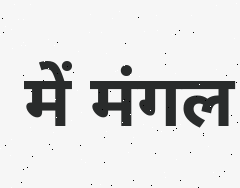में मंगल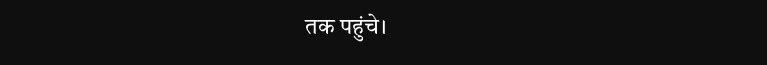तक पहुंचे।